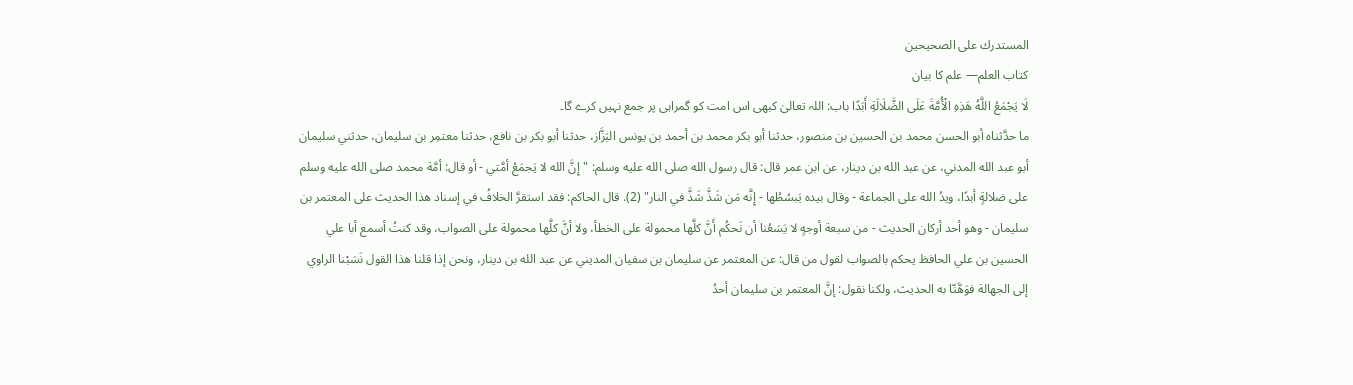المستدرك على الصحيحين
كتاب العلم— علم کا بیان
لَا يَجْمَعُ اللَّهُ هَذِهِ الْأُمَّةَ عَلَى الضَّلَالَةِ أَبَدًا باب: اللہ تعالیٰ کبھی اس امت کو گمراہی پر جمع نہیں کرے گا۔
ما حدَّثناه أبو الحسن محمد بن الحسين بن منصور، حدثنا أبو بكر محمد بن أحمد بن يونس البَزَّاز، حدثنا أبو بكر بن نافع، حدثنا معتمِر بن سليمان، حدثني سليمان أبو عبد الله المدني، عن عبد الله بن دينار، عن ابن عمر قال: قال رسول الله صلى الله عليه وسلم: "إِنَّ الله لا يَجمَعُ أمَّتي - أو قال: أمَّة محمد صلى الله عليه وسلم على ضلالةٍ أبدًا، ويدُ الله على الجماعة - وقال بيده يَبسُطُها - إِنَّه مَن شَذَّ شَذَّ في النار" (2). قال الحاكم: فقد استقرَّ الخلافُ في إسناد هذا الحديث على المعتمر بن سليمان - وهو أحد أركان الحديث - من سبعة أوجهٍ لا يَسَعُنا أن نَحكُم أَنَّ كلَّها محمولة على الخطأ، ولا أنَّ كلَّها محمولة على الصواب، وقد كنتُ أسمع أبا علي الحسين بن علي الحافظ يحكم بالصواب لقول من قال: عن المعتمر عن سليمان بن سفيان المديني عن عبد الله بن دينار، ونحن إذا قلنا هذا القول نَسَبْنا الراوي إلى الجهالة فوَهَّنّا به الحديث، ولكنا نقول: إنَّ المعتمر بن سليمان أحدُ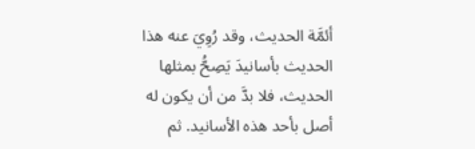أئمَّة الحديث، وقد رُوِيَ عنه هذا الحديث بأسانيدَ يَصِحُّ بمثلها الحديث، فلا بدَّ من أن يكون له أصل بأحد هذه الأسانيد. ثم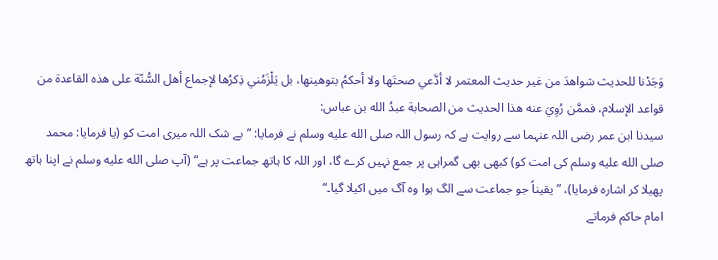وَجَدْنا للحديث شواهدَ من غير حديث المعتمر لا أدَّعي صحتَها ولا أحكمُ بتوهينها، بل يَلْزَمُني ذِكرُها لإجماع أهل السُّنّة على هذه القاعدة من قواعد الإسلام، فممَّن رُوِيَ عنه هذا الحديث من الصحابة عبدُ الله بن عباس:
سیدنا ابن عمر رضی اللہ عنہما سے روایت ہے کہ رسول اللہ صلى الله عليه وسلم نے فرمایا: ”بے شک اللہ میری امت کو (یا فرمایا: محمد صلى الله عليه وسلم کی امت کو) کبھی بھی گمراہی پر جمع نہیں کرے گا، اور اللہ کا ہاتھ جماعت پر ہے“ (آپ صلى الله عليه وسلم نے اپنا ہاتھ پھیلا کر اشارہ فرمایا)، ”یقیناً جو جماعت سے الگ ہوا وہ آگ میں اکیلا گیا۔“
امام حاکم فرماتے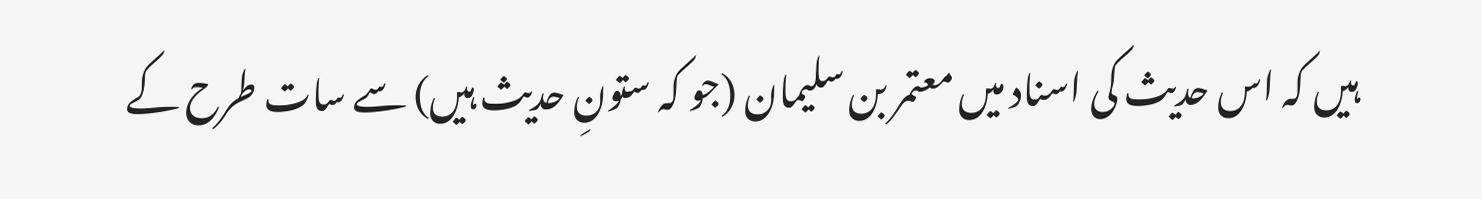ہیں کہ اس حدیث کی اسناد میں معتمر بن سلیمان (جو کہ ستونِ حدیث ہیں) سے سات طرح کے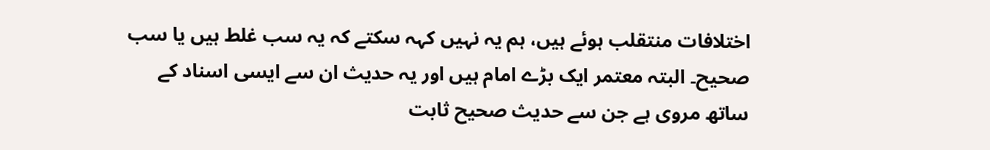اختلافات منتقلب ہوئے ہیں، ہم یہ نہیں کہہ سکتے کہ یہ سب غلط ہیں یا سب صحیح۔ البتہ معتمر ایک بڑے امام ہیں اور یہ حدیث ان سے ایسی اسناد کے ساتھ مروی ہے جن سے حدیث صحیح ثابت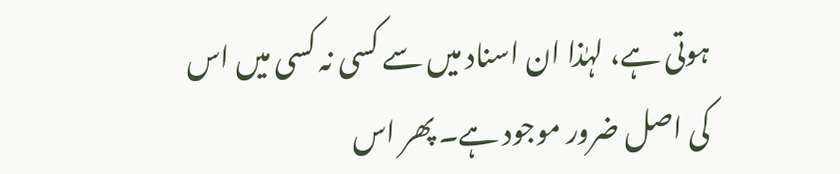ہوتی ہے، لہٰذا ان اسناد میں سے کسی نہ کسی میں اس کی اصل ضرور موجود ہے۔ پھر اس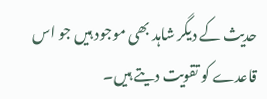حدیث کے دیگر شاہد بھی موجود ہیں جو اس قاعدے کو تقویت دیتے ہیں۔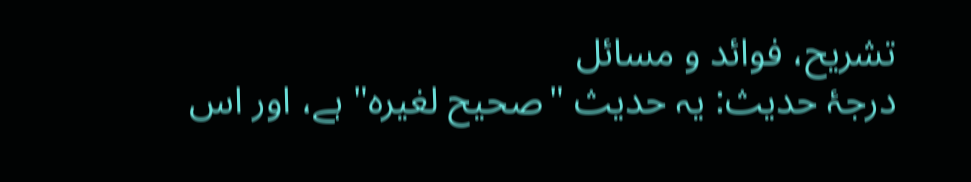تشریح، فوائد و مسائل
درجۂ حدیث: یہ حدیث "صحیح لغیرہ" ہے، اور اس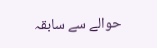حوالے سے سابقہ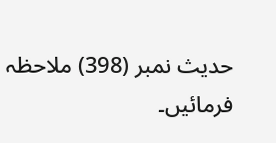حدیث نمبر (398) ملاحظہ فرمائیں۔